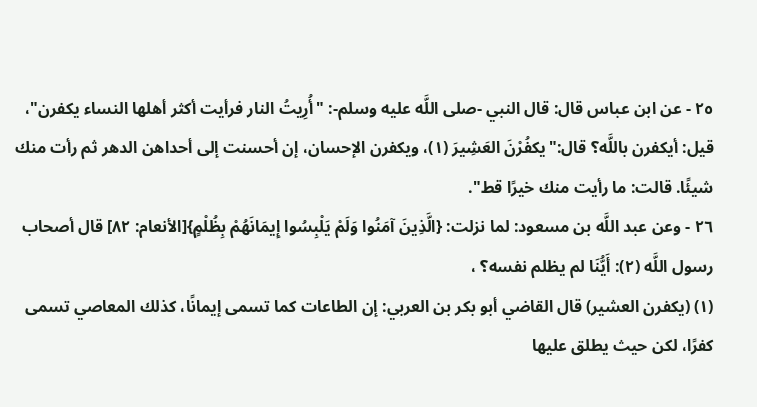٢٥ - عن ابن عباس قال: قال النبي -صلى اللَّه عليه وسلم-: "أُرِيتُ النار فرأيت أكثر أهلها النساء يكفرن"، قيل: أيكفرن باللَّه؟ قال:"يكفُرْنَ العَشِيرَ (١)، ويكفرن الإحسان، إن أحسنت إلى أحداهن الدهر ثم رأت منك شيئًا. قالت: ما رأيت منك خيرًا قط".
٢٦ - وعن عبد اللَّه بن مسعود: لما نزلت: {الَّذِينَ آمَنُوا وَلَمْ يَلْبِسُوا إِيمَانَهُمْ بِظُلْمٍ}[الأنعام: ٨٢] قال أصحاب رسول اللَّه (٢): أَيُّنَا لم يظلم نفسه؟ ،
(١) (يكفرن العشير) قال القاضي أبو بكر بن العربي: إن الطاعات كما تسمى إيمانًا، كذلك المعاصي تسمى كفرًا، لكن حيث يطلق عليها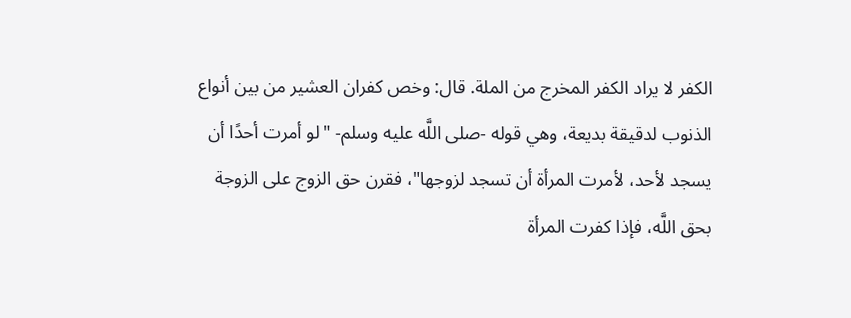الكفر لا يراد الكفر المخرج من الملة. قال: وخص كفران العشير من بين أنواع الذنوب لدقيقة بديعة، وهي قوله -صلى اللَّه عليه وسلم- "لو أمرت أحدًا أن يسجد لأحد، لأمرت المرأة أن تسجد لزوجها"، فقرن حق الزوج على الزوجة بحق اللَّه، فإذا كفرت المرأة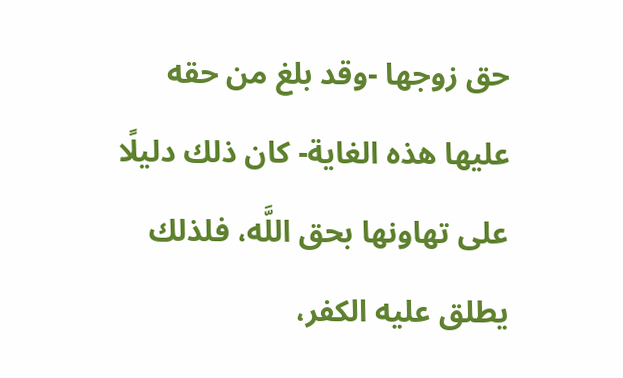حق زوجها -وقد بلغ من حقه عليها هذه الغاية- كان ذلك دليلًا على تهاونها بحق اللَّه، فلذلك يطلق عليه الكفر،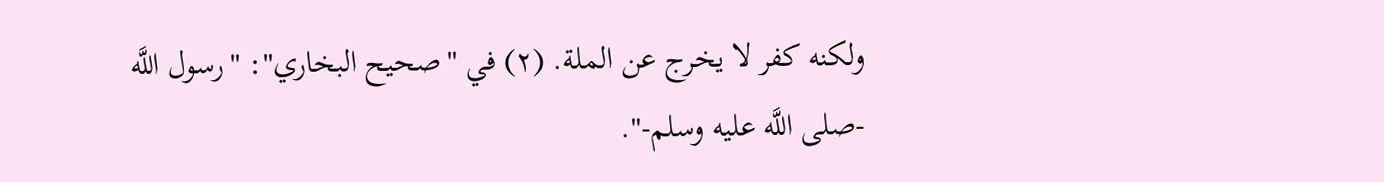ولكنه كفر لا يخرج عن الملة. (٢) في "صحيح البخاري": "رسول اللَّه -صلى اللَّه عليه وسلم-".